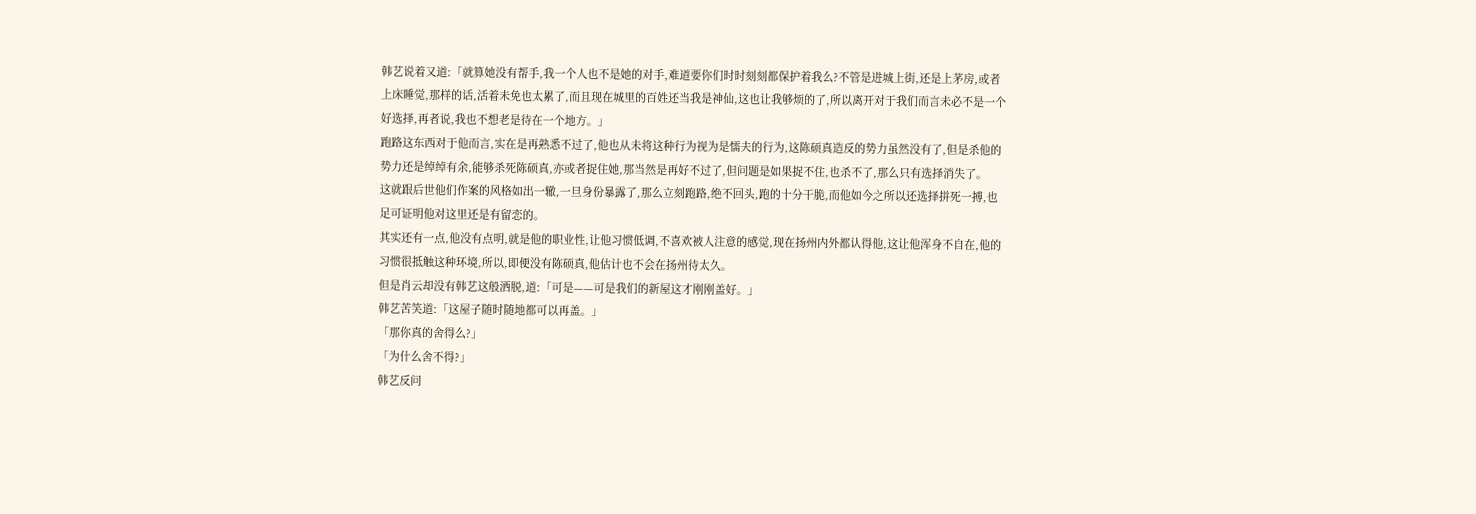韩艺说着又道:「就算她没有帮手,我一个人也不是她的对手,难道要你们时时刻刻都保护着我么?不管是进城上街,还是上茅房,或者上床睡觉,那样的话,活着未免也太累了,而且现在城里的百姓还当我是神仙,这也让我够烦的了,所以离开对于我们而言未必不是一个好选择,再者说,我也不想老是待在一个地方。」
跑路这东西对于他而言,实在是再熟悉不过了,他也从未将这种行为视为是懦夫的行为,这陈硕真造反的势力虽然没有了,但是杀他的势力还是绰绰有余,能够杀死陈硕真,亦或者捉住她,那当然是再好不过了,但问题是如果捉不住,也杀不了,那么只有选择消失了。
这就跟后世他们作案的风格如出一辙,一旦身份暴露了,那么立刻跑路,绝不回头,跑的十分干脆,而他如今之所以还选择拼死一搏,也足可证明他对这里还是有留恋的。
其实还有一点,他没有点明,就是他的职业性,让他习惯低调,不喜欢被人注意的感觉,现在扬州内外都认得他,这让他浑身不自在,他的习惯很抵触这种环境,所以,即便没有陈硕真,他估计也不会在扬州待太久。
但是肖云却没有韩艺这般洒脱,道:「可是——可是我们的新屋这才刚刚盖好。」
韩艺苦笑道:「这屋子随时随地都可以再盖。」
「那你真的舍得么?」
「为什么舍不得?」
韩艺反问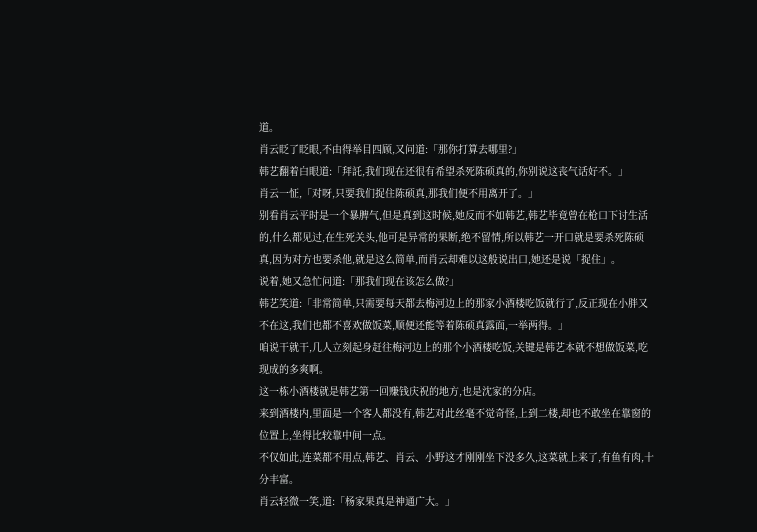道。
肖云眨了眨眼,不由得举目四顾,又问道:「那你打算去哪里?」
韩艺翻着白眼道:「拜託,我们现在还很有希望杀死陈硕真的,你别说这丧气话好不。」
肖云一怔,「对呀,只要我们捉住陈硕真,那我们便不用离开了。」
别看肖云平时是一个暴脾气,但是真到这时候,她反而不如韩艺,韩艺毕竟曾在枪口下讨生活的,什么都见过,在生死关头,他可是异常的果断,绝不留情,所以韩艺一开口就是要杀死陈硕真,因为对方也要杀他,就是这么简单,而肖云却难以这般说出口,她还是说「捉住」。
说着,她又急忙问道:「那我们现在该怎么做?」
韩艺笑道:「非常简单,只需要每天都去梅河边上的那家小酒楼吃饭就行了,反正现在小胖又不在这,我们也都不喜欢做饭菜,顺便还能等着陈硕真露面,一举两得。」
咱说干就干,几人立刻起身赶往梅河边上的那个小酒楼吃饭,关键是韩艺本就不想做饭菜,吃现成的多爽啊。
这一栋小酒楼就是韩艺第一回赚钱庆祝的地方,也是沈家的分店。
来到酒楼内,里面是一个客人都没有,韩艺对此丝毫不觉奇怪,上到二楼,却也不敢坐在靠窗的位置上,坐得比较靠中间一点。
不仅如此,连菜都不用点,韩艺、肖云、小野这才刚刚坐下没多久,这菜就上来了,有鱼有肉,十分丰富。
肖云轻微一笑,道:「杨家果真是神通广大。」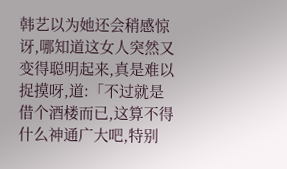韩艺以为她还会稍感惊讶,哪知道这女人突然又变得聪明起来,真是难以捉摸呀,道:「不过就是借个酒楼而已,这算不得什么神通广大吧,特别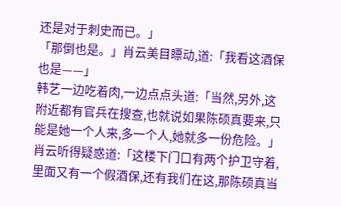还是对于刺史而已。」
「那倒也是。」肖云美目瞟动,道:「我看这酒保也是——」
韩艺一边吃着肉,一边点点头道:「当然,另外,这附近都有官兵在搜查,也就说如果陈硕真要来,只能是她一个人来,多一个人,她就多一份危险。」
肖云听得疑惑道:「这楼下门口有两个护卫守着,里面又有一个假酒保,还有我们在这,那陈硕真当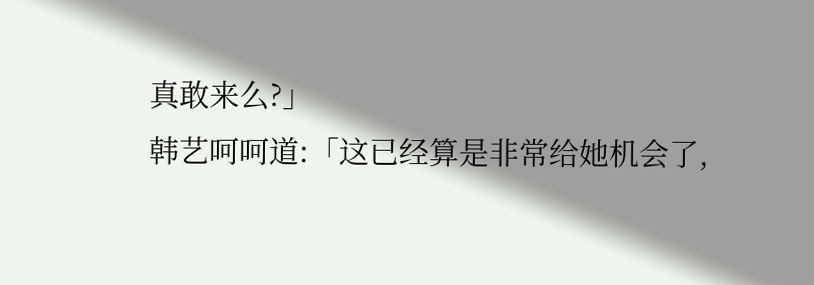真敢来么?」
韩艺呵呵道:「这已经算是非常给她机会了,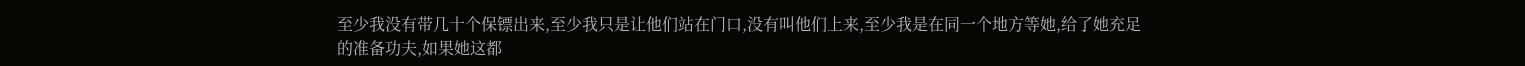至少我没有带几十个保镖出来,至少我只是让他们站在门口,没有叫他们上来,至少我是在同一个地方等她,给了她充足的准备功夫,如果她这都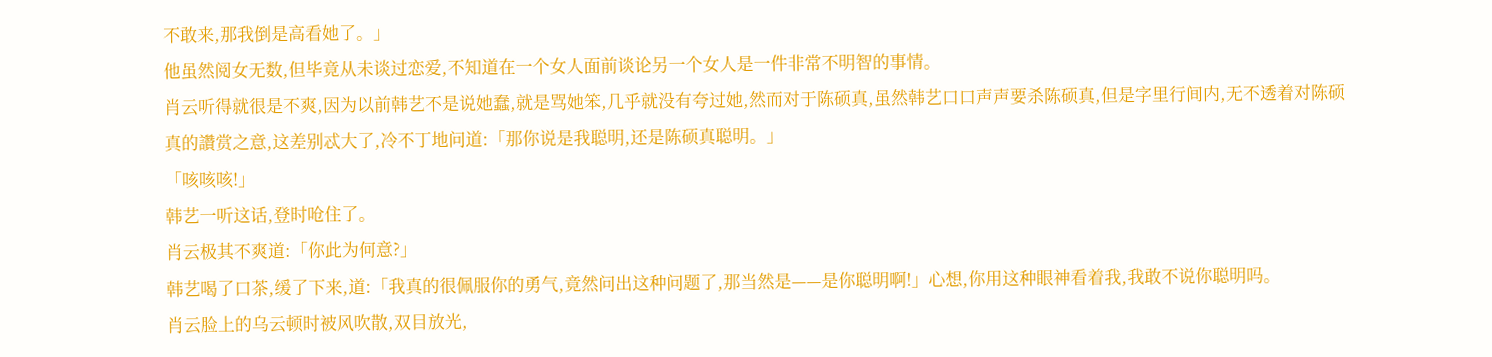不敢来,那我倒是高看她了。」
他虽然阅女无数,但毕竟从未谈过恋爱,不知道在一个女人面前谈论另一个女人是一件非常不明智的事情。
肖云听得就很是不爽,因为以前韩艺不是说她蠢,就是骂她笨,几乎就没有夸过她,然而对于陈硕真,虽然韩艺口口声声要杀陈硕真,但是字里行间内,无不透着对陈硕真的讚赏之意,这差别忒大了,冷不丁地问道:「那你说是我聪明,还是陈硕真聪明。」
「咳咳咳!」
韩艺一听这话,登时呛住了。
肖云极其不爽道:「你此为何意?」
韩艺喝了口茶,缓了下来,道:「我真的很佩服你的勇气,竟然问出这种问题了,那当然是——是你聪明啊!」心想,你用这种眼神看着我,我敢不说你聪明吗。
肖云脸上的乌云顿时被风吹散,双目放光,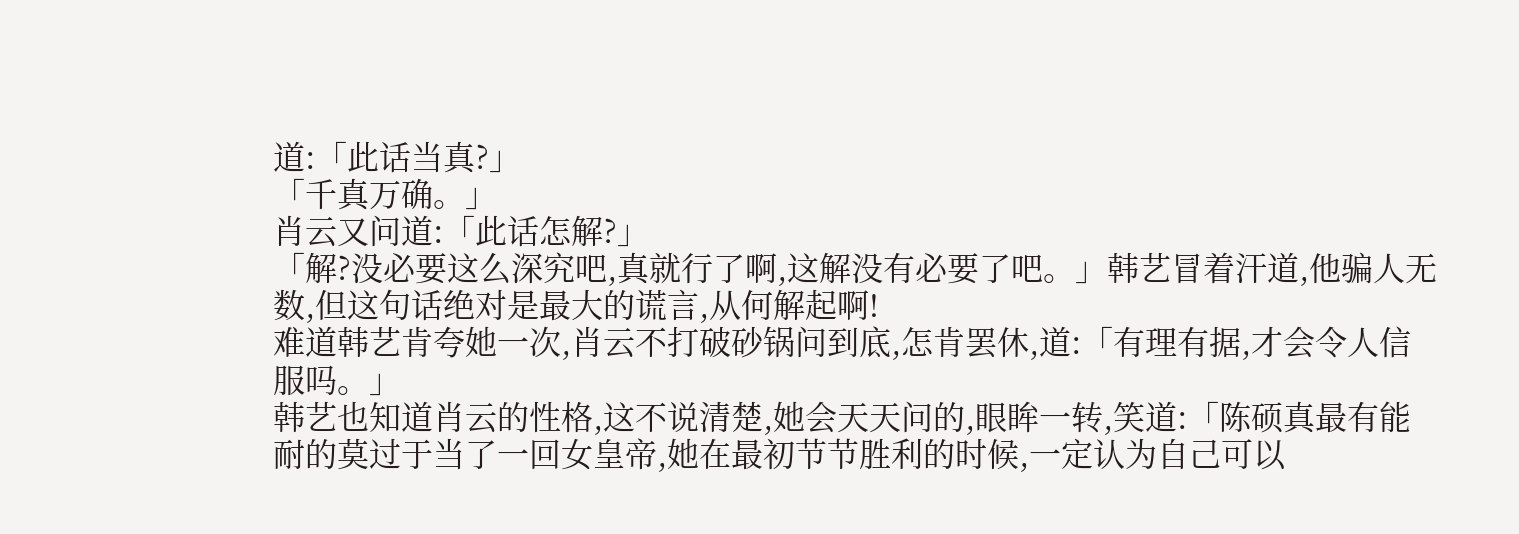道:「此话当真?」
「千真万确。」
肖云又问道:「此话怎解?」
「解?没必要这么深究吧,真就行了啊,这解没有必要了吧。」韩艺冒着汗道,他骗人无数,但这句话绝对是最大的谎言,从何解起啊!
难道韩艺肯夸她一次,肖云不打破砂锅问到底,怎肯罢休,道:「有理有据,才会令人信服吗。」
韩艺也知道肖云的性格,这不说清楚,她会天天问的,眼眸一转,笑道:「陈硕真最有能耐的莫过于当了一回女皇帝,她在最初节节胜利的时候,一定认为自己可以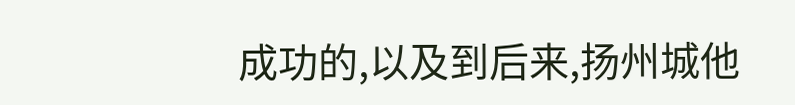成功的,以及到后来,扬州城他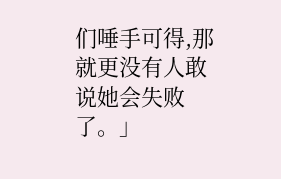们唾手可得,那就更没有人敢说她会失败了。」